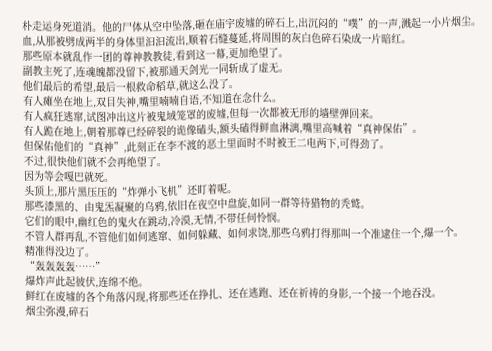朴走运身死道消。他的尸体从空中坠落,砸在庙宇废墟的碎石上,出沉闷的“噗”的一声,溅起一小片烟尘。
血,从那被劈成两半的身体里汩汩流出,顺着石缝蔓延,将周围的灰白色碎石染成一片暗红。
那些原本就乱作一团的尊神教教徒,看到这一幕,更加绝望了。
副教主死了,连魂魄都没留下,被那通天剑光一同斩成了虚无。
他们最后的希望,最后一根救命稻草,就这么没了。
有人瘫坐在地上,双目失神,嘴里喃喃自语,不知道在念什么。
有人疯狂逃窜,试图冲出这片被鬼域笼罩的废墟,但每一次都被无形的墙壁弹回来。
有人跪在地上,朝着那尊已经碎裂的诡像磕头,额头磕得鲜血淋漓,嘴里高喊着“真神保佑”。
但保佑他们的“真神”,此刻正在李不渡的恶土里面时不时被王二电两下,可得劲了。
不过,很快他们就不会再绝望了。
因为等会嘎巴就死。
头顶上,那片黑压压的“炸弹小飞机”还盯着呢。
那些漆黑的、由鬼炁凝聚的乌鸦,依旧在夜空中盘旋,如同一群等待猎物的秃鹫。
它们的眼中,幽红色的鬼火在跳动,冷漠,无情,不带任何怜悯。
不管人群再乱,不管他们如何逃窜、如何躲藏、如何求饶,那些乌鸦打得那叫一个准逮住一个,爆一个。
精准得没边了。
“轰轰轰轰……”
爆炸声此起彼伏,连绵不绝。
鲜红在废墟的各个角落闪现,将那些还在挣扎、还在逃跑、还在祈祷的身影,一个接一个地吞没。
烟尘弥漫,碎石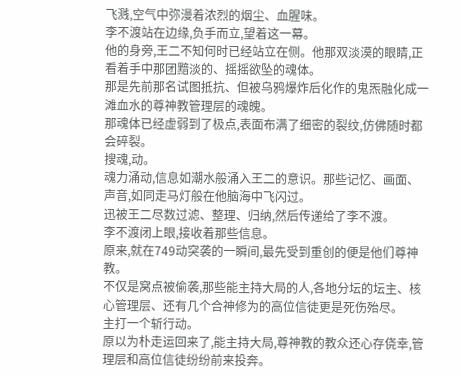飞溅,空气中弥漫着浓烈的烟尘、血腥味。
李不渡站在边缘,负手而立,望着这一幕。
他的身旁,王二不知何时已经站立在侧。他那双淡漠的眼睛,正看着手中那团黯淡的、摇摇欲坠的魂体。
那是先前那名试图抵抗、但被乌鸦爆炸后化作的鬼炁融化成一滩血水的尊神教管理层的魂魄。
那魂体已经虚弱到了极点,表面布满了细密的裂纹,仿佛随时都会碎裂。
搜魂,动。
魂力涌动,信息如潮水般涌入王二的意识。那些记忆、画面、声音,如同走马灯般在他脑海中飞闪过。
迅被王二尽数过滤、整理、归纳,然后传递给了李不渡。
李不渡闭上眼,接收着那些信息。
原来,就在749动突袭的一瞬间,最先受到重创的便是他们尊神教。
不仅是窝点被偷袭,那些能主持大局的人,各地分坛的坛主、核心管理层、还有几个合神修为的高位信徒更是死伤殆尽。
主打一个斩行动。
原以为朴走运回来了,能主持大局,尊神教的教众还心存侥幸,管理层和高位信徒纷纷前来投奔。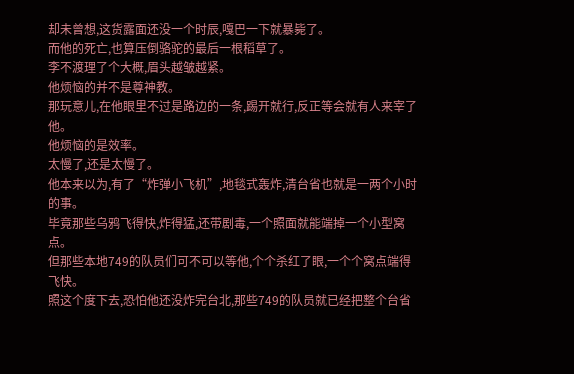却未曾想,这货露面还没一个时辰,嘎巴一下就暴毙了。
而他的死亡,也算压倒骆驼的最后一根稻草了。
李不渡理了个大概,眉头越皱越紧。
他烦恼的并不是尊神教。
那玩意儿,在他眼里不过是路边的一条,踢开就行,反正等会就有人来宰了他。
他烦恼的是效率。
太慢了,还是太慢了。
他本来以为,有了“炸弹小飞机”,地毯式轰炸,清台省也就是一两个小时的事。
毕竟那些乌鸦飞得快,炸得猛,还带剧毒,一个照面就能端掉一个小型窝点。
但那些本地749的队员们可不可以等他,个个杀红了眼,一个个窝点端得飞快。
照这个度下去,恐怕他还没炸完台北,那些749的队员就已经把整个台省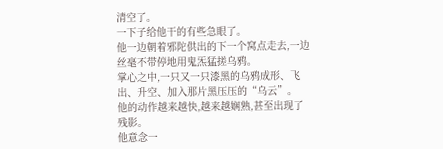清空了。
一下子给他干的有些急眼了。
他一边朝着邪陀供出的下一个窝点走去,一边丝毫不带停地用鬼炁猛搓乌鸦。
掌心之中,一只又一只漆黑的乌鸦成形、飞出、升空、加入那片黑压压的“乌云”。
他的动作越来越快,越来越娴熟,甚至出现了残影。
他意念一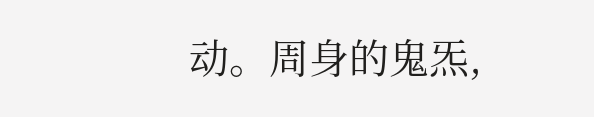动。周身的鬼炁,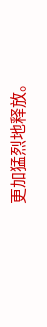更加猛烈地释放。